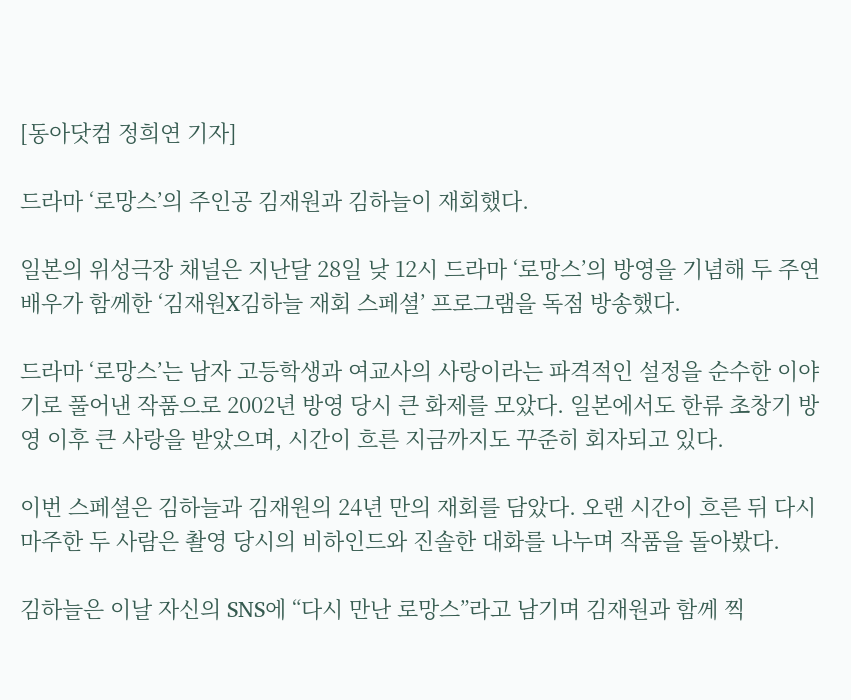[동아닷컴 정희연 기자]

드라마 ‘로망스’의 주인공 김재원과 김하늘이 재회했다.

일본의 위성극장 채널은 지난달 28일 낮 12시 드라마 ‘로망스’의 방영을 기념해 두 주연 배우가 함께한 ‘김재원X김하늘 재회 스페셜’ 프로그램을 독점 방송했다.

드라마 ‘로망스’는 남자 고등학생과 여교사의 사랑이라는 파격적인 설정을 순수한 이야기로 풀어낸 작품으로 2002년 방영 당시 큰 화제를 모았다. 일본에서도 한류 초창기 방영 이후 큰 사랑을 받았으며, 시간이 흐른 지금까지도 꾸준히 회자되고 있다.

이번 스페셜은 김하늘과 김재원의 24년 만의 재회를 담았다. 오랜 시간이 흐른 뒤 다시 마주한 두 사람은 촬영 당시의 비하인드와 진솔한 대화를 나누며 작품을 돌아봤다.

김하늘은 이날 자신의 SNS에 “다시 만난 로망스”라고 남기며 김재원과 함께 찍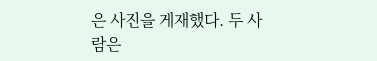은 사진을 게재했다. 두 사람은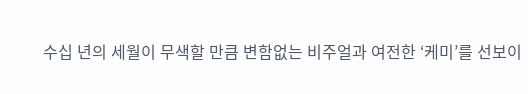수십 년의 세월이 무색할 만큼 변함없는 비주얼과 여전한 ‘케미’를 선보이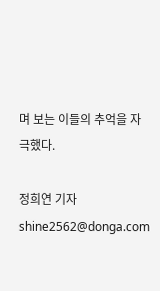며 보는 이들의 추억을 자극했다.

정희연 기자 shine2562@donga.com